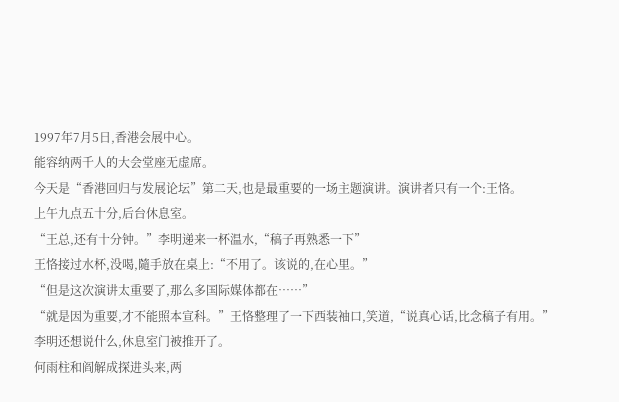1997年7月5日,香港会展中心。
能容纳两千人的大会堂座无虚席。
今天是“香港回归与发展论坛”第二天,也是最重要的一场主题演讲。演讲者只有一个:王恪。
上午九点五十分,后台休息室。
“王总,还有十分钟。”李明递来一杯温水,“稿子再熟悉一下”
王恪接过水杯,没喝,隨手放在桌上:“不用了。该说的,在心里。”
“但是这次演讲太重要了,那么多国际媒体都在……”
“就是因为重要,才不能照本宣科。”王恪整理了一下西装袖口,笑道,“说真心话,比念稿子有用。”
李明还想说什么,休息室门被推开了。
何雨柱和阎解成探进头来,两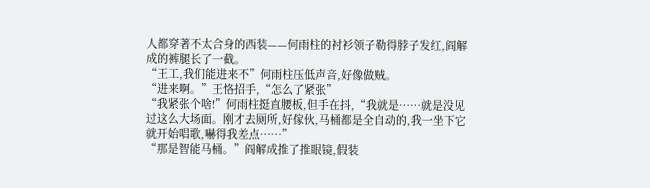人都穿著不太合身的西装——何雨柱的衬衫领子勒得脖子发红,阎解成的裤腿长了一截。
“王工,我们能进来不”何雨柱压低声音,好像做贼。
“进来啊。”王恪招手,“怎么了紧张”
“我紧张个啥!”何雨柱挺直腰板,但手在抖,“我就是……就是没见过这么大场面。刚才去厕所,好傢伙,马桶都是全自动的,我一坐下它就开始唱歌,嚇得我差点……”
“那是智能马桶。”阎解成推了推眼镜,假装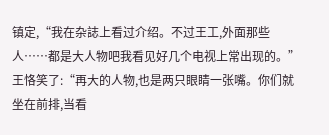镇定,“我在杂誌上看过介绍。不过王工,外面那些人……都是大人物吧我看见好几个电视上常出现的。”
王恪笑了:“再大的人物,也是两只眼睛一张嘴。你们就坐在前排,当看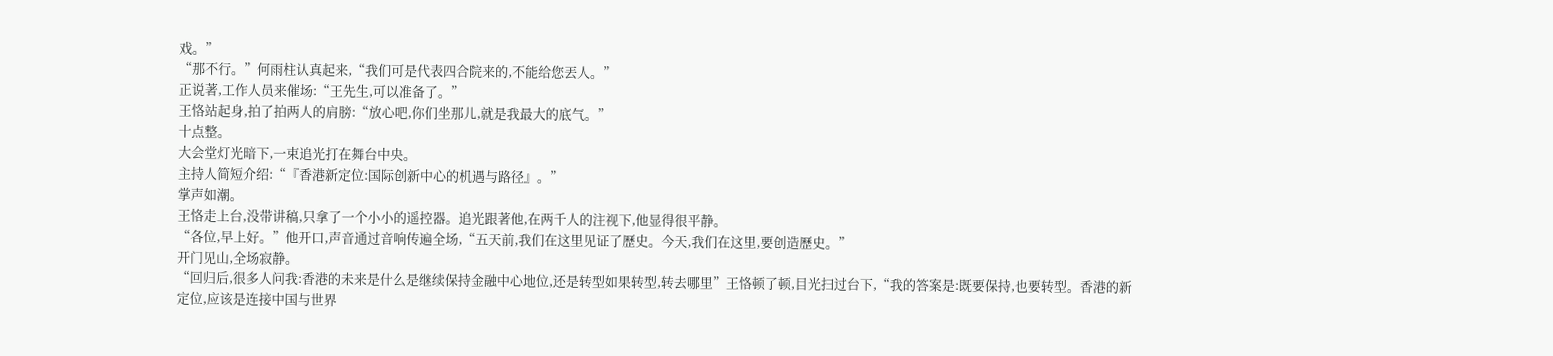戏。”
“那不行。”何雨柱认真起来,“我们可是代表四合院来的,不能给您丟人。”
正说著,工作人员来催场:“王先生,可以准备了。”
王恪站起身,拍了拍两人的肩膀:“放心吧,你们坐那儿,就是我最大的底气。”
十点整。
大会堂灯光暗下,一束追光打在舞台中央。
主持人简短介绍:“『香港新定位:国际创新中心的机遇与路径』。”
掌声如潮。
王恪走上台,没带讲稿,只拿了一个小小的遥控器。追光跟著他,在两千人的注视下,他显得很平静。
“各位,早上好。”他开口,声音通过音响传遍全场,“五天前,我们在这里见证了歷史。今天,我们在这里,要创造歷史。”
开门见山,全场寂静。
“回归后,很多人问我:香港的未来是什么是继续保持金融中心地位,还是转型如果转型,转去哪里”王恪顿了顿,目光扫过台下,“我的答案是:既要保持,也要转型。香港的新定位,应该是连接中国与世界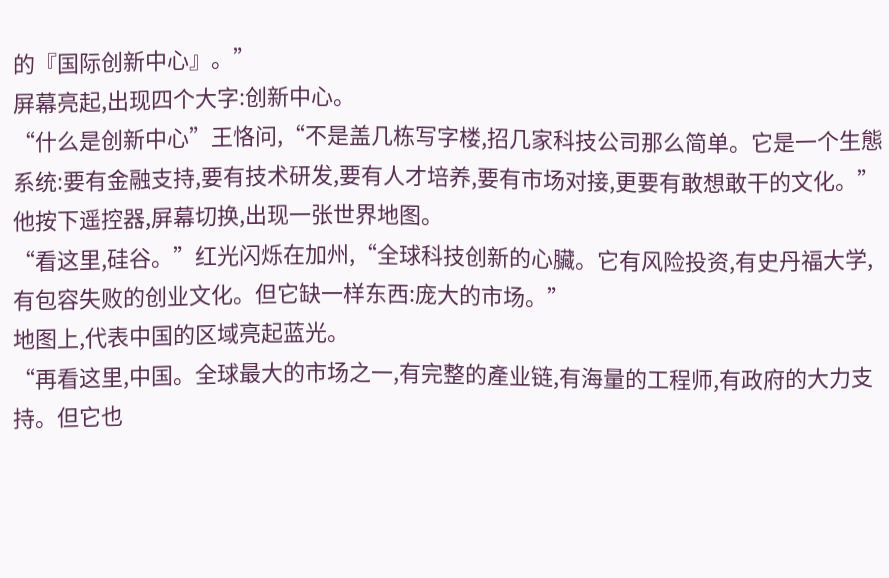的『国际创新中心』。”
屏幕亮起,出现四个大字:创新中心。
“什么是创新中心”王恪问,“不是盖几栋写字楼,招几家科技公司那么简单。它是一个生態系统:要有金融支持,要有技术研发,要有人才培养,要有市场对接,更要有敢想敢干的文化。”
他按下遥控器,屏幕切换,出现一张世界地图。
“看这里,硅谷。”红光闪烁在加州,“全球科技创新的心臟。它有风险投资,有史丹福大学,有包容失败的创业文化。但它缺一样东西:庞大的市场。”
地图上,代表中国的区域亮起蓝光。
“再看这里,中国。全球最大的市场之一,有完整的產业链,有海量的工程师,有政府的大力支持。但它也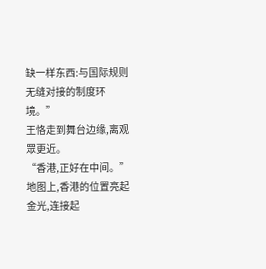缺一样东西:与国际规则无缝对接的制度环境。”
王恪走到舞台边缘,离观眾更近。
“香港,正好在中间。”
地图上,香港的位置亮起金光,连接起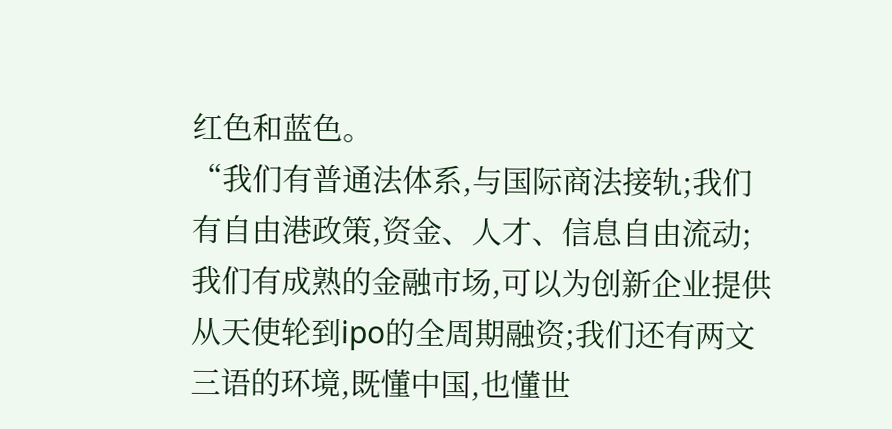红色和蓝色。
“我们有普通法体系,与国际商法接轨;我们有自由港政策,资金、人才、信息自由流动;我们有成熟的金融市场,可以为创新企业提供从天使轮到ipo的全周期融资;我们还有两文三语的环境,既懂中国,也懂世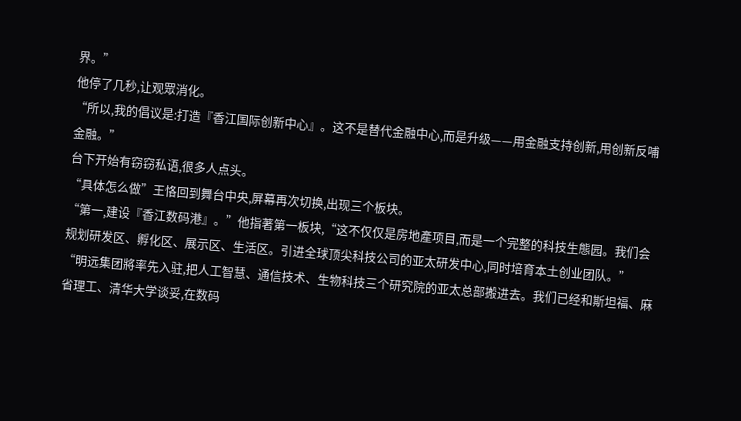界。”
他停了几秒,让观眾消化。
“所以,我的倡议是:打造『香江国际创新中心』。这不是替代金融中心,而是升级——用金融支持创新,用创新反哺金融。”
台下开始有窃窃私语,很多人点头。
“具体怎么做”王恪回到舞台中央,屏幕再次切换,出现三个板块。
“第一,建设『香江数码港』。”他指著第一板块,“这不仅仅是房地產项目,而是一个完整的科技生態园。我们会规划研发区、孵化区、展示区、生活区。引进全球顶尖科技公司的亚太研发中心,同时培育本土创业团队。”
“明远集团將率先入驻,把人工智慧、通信技术、生物科技三个研究院的亚太总部搬进去。我们已经和斯坦福、麻省理工、清华大学谈妥,在数码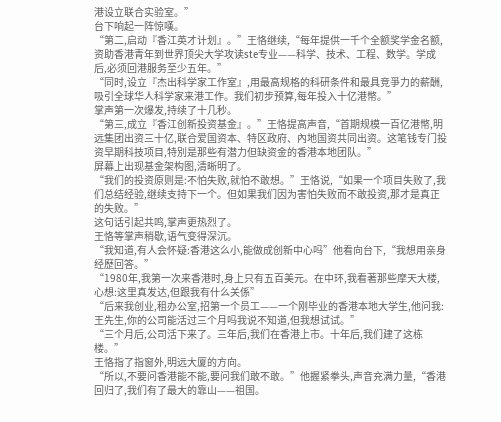港设立联合实验室。”
台下响起一阵惊嘆。
“第二,启动『香江英才计划』。”王恪继续,“每年提供一千个全额奖学金名额,资助香港青年到世界顶尖大学攻读ste专业——科学、技术、工程、数学。学成后,必须回港服务至少五年。”
“同时,设立『杰出科学家工作室』,用最高规格的科研条件和最具竞爭力的薪酬,吸引全球华人科学家来港工作。我们初步预算,每年投入十亿港幣。”
掌声第一次爆发,持续了十几秒。
“第三,成立『香江创新投资基金』。”王恪提高声音,“首期规模一百亿港幣,明远集团出资三十亿,联合爱国资本、特区政府、內地国资共同出资。这笔钱专门投资早期科技项目,特別是那些有潜力但缺资金的香港本地团队。”
屏幕上出现基金架构图,清晰明了。
“我们的投资原则是:不怕失败,就怕不敢想。”王恪说,“如果一个项目失败了,我们总结经验,继续支持下一个。但如果我们因为害怕失败而不敢投资,那才是真正的失败。”
这句话引起共鸣,掌声更热烈了。
王恪等掌声稍歇,语气变得深沉。
“我知道,有人会怀疑:香港这么小,能做成创新中心吗”他看向台下,“我想用亲身经歷回答。”
“1980年,我第一次来香港时,身上只有五百美元。在中环,我看著那些摩天大楼,心想:这里真发达,但跟我有什么关係”
“后来我创业,租办公室,招第一个员工——一个刚毕业的香港本地大学生,他问我:王先生,你的公司能活过三个月吗我说不知道,但我想试试。”
“三个月后,公司活下来了。三年后,我们在香港上市。十年后,我们建了这栋楼。”
王恪指了指窗外,明远大厦的方向。
“所以,不要问香港能不能,要问我们敢不敢。”他握紧拳头,声音充满力量,“香港回归了,我们有了最大的靠山——祖国。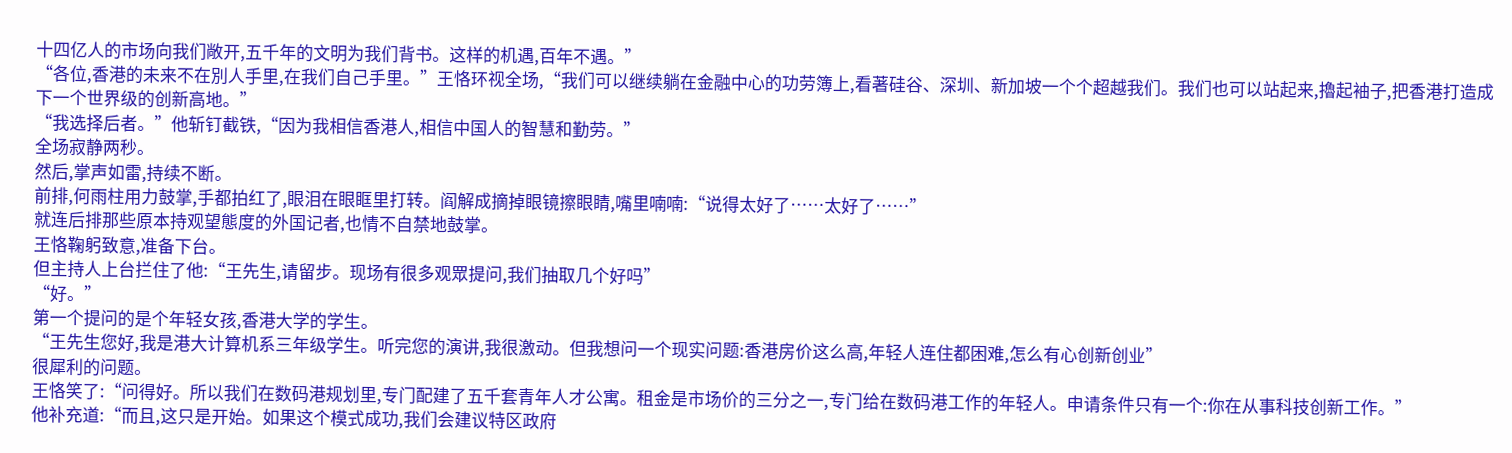十四亿人的市场向我们敞开,五千年的文明为我们背书。这样的机遇,百年不遇。”
“各位,香港的未来不在別人手里,在我们自己手里。”王恪环视全场,“我们可以继续躺在金融中心的功劳簿上,看著硅谷、深圳、新加坡一个个超越我们。我们也可以站起来,擼起袖子,把香港打造成下一个世界级的创新高地。”
“我选择后者。”他斩钉截铁,“因为我相信香港人,相信中国人的智慧和勤劳。”
全场寂静两秒。
然后,掌声如雷,持续不断。
前排,何雨柱用力鼓掌,手都拍红了,眼泪在眼眶里打转。阎解成摘掉眼镜擦眼睛,嘴里喃喃:“说得太好了……太好了……”
就连后排那些原本持观望態度的外国记者,也情不自禁地鼓掌。
王恪鞠躬致意,准备下台。
但主持人上台拦住了他:“王先生,请留步。现场有很多观眾提问,我们抽取几个好吗”
“好。”
第一个提问的是个年轻女孩,香港大学的学生。
“王先生您好,我是港大计算机系三年级学生。听完您的演讲,我很激动。但我想问一个现实问题:香港房价这么高,年轻人连住都困难,怎么有心创新创业”
很犀利的问题。
王恪笑了:“问得好。所以我们在数码港规划里,专门配建了五千套青年人才公寓。租金是市场价的三分之一,专门给在数码港工作的年轻人。申请条件只有一个:你在从事科技创新工作。”
他补充道:“而且,这只是开始。如果这个模式成功,我们会建议特区政府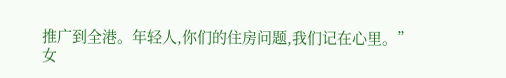推广到全港。年轻人,你们的住房问题,我们记在心里。”
女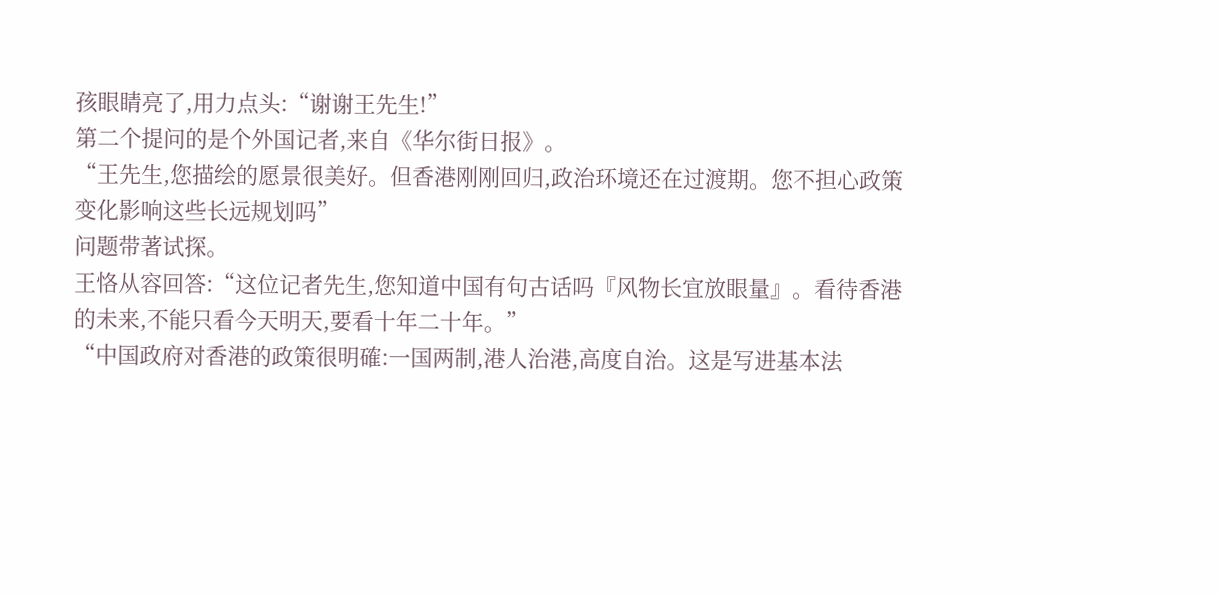孩眼睛亮了,用力点头:“谢谢王先生!”
第二个提问的是个外国记者,来自《华尔街日报》。
“王先生,您描绘的愿景很美好。但香港刚刚回归,政治环境还在过渡期。您不担心政策变化影响这些长远规划吗”
问题带著试探。
王恪从容回答:“这位记者先生,您知道中国有句古话吗『风物长宜放眼量』。看待香港的未来,不能只看今天明天,要看十年二十年。”
“中国政府对香港的政策很明確:一国两制,港人治港,高度自治。这是写进基本法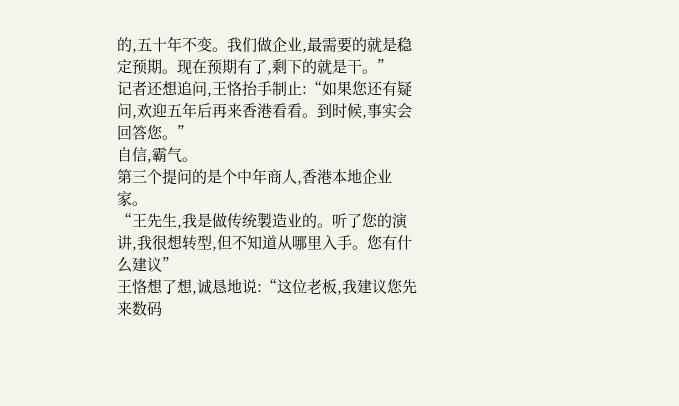的,五十年不变。我们做企业,最需要的就是稳定预期。现在预期有了,剩下的就是干。”
记者还想追问,王恪抬手制止:“如果您还有疑问,欢迎五年后再来香港看看。到时候,事实会回答您。”
自信,霸气。
第三个提问的是个中年商人,香港本地企业家。
“王先生,我是做传统製造业的。听了您的演讲,我很想转型,但不知道从哪里入手。您有什么建议”
王恪想了想,诚恳地说:“这位老板,我建议您先来数码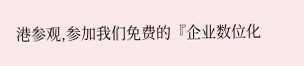港参观,参加我们免费的『企业数位化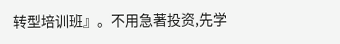转型培训班』。不用急著投资,先学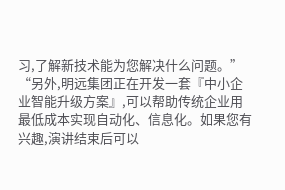习,了解新技术能为您解决什么问题。”
“另外,明远集团正在开发一套『中小企业智能升级方案』,可以帮助传统企业用最低成本实现自动化、信息化。如果您有兴趣,演讲结束后可以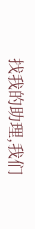找我的助理,我们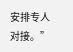安排专人对接。”